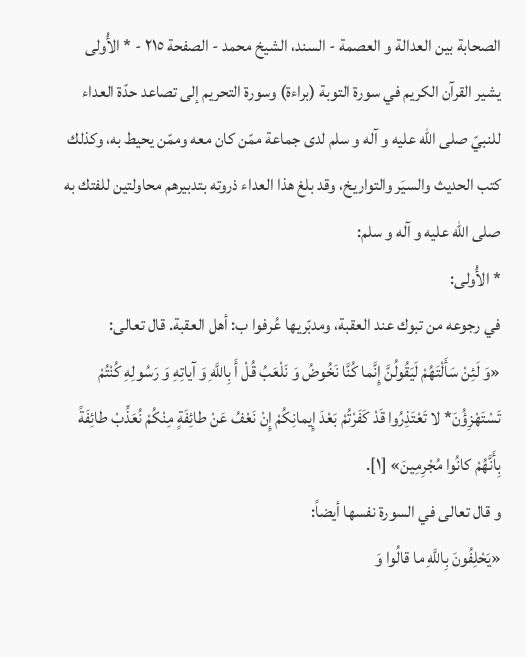الصحابة بين العدالة و العصمة - السند، الشيخ محمد - الصفحة ٢١٥ - * الأُولى
يشير القرآن الكريم في سورة التوبة (براءة) وسورة التحريم إلى تصاعد حدّة العداء للنبيّ صلى الله عليه و آله و سلم لدى جماعة ممّن كان معه وممّن يحيط به، وكذلك كتب الحديث والسيَر والتواريخ، وقد بلغ هذا العداء ذروته بتدبيرهم محاولتين للفتك به صلى الله عليه و آله و سلم:
* الأُولى:
في رجوعه من تبوك عند العقبة، ومدبّريها عُرفوا ب: أهل العقبة. قال تعالى:
«وَ لَئِنْ سَأَلْتَهُمْ لَيَقُولُنَّ إِنَّما كُنَّا نَخُوضُ وَ نَلْعَبُ قُلْ أَ بِاللَّهِ وَ آياتِهِ وَ رَسُولِهِ كُنْتُمْ تَسْتَهْزِؤُنَ* لا تَعْتَذِرُوا قَدْ كَفَرْتُمْ بَعْدَ إِيمانِكُمْ إِنْ نَعْفُ عَنْ طائِفَةٍ مِنْكُمْ نُعَذِّبْ طائِفَةً بِأَنَّهُمْ كانُوا مُجْرِمِينَ» [١].
و قال تعالى في السورة نفسها أيضاً:
«يَحْلِفُونَ بِاللَّهِ ما قالُوا وَ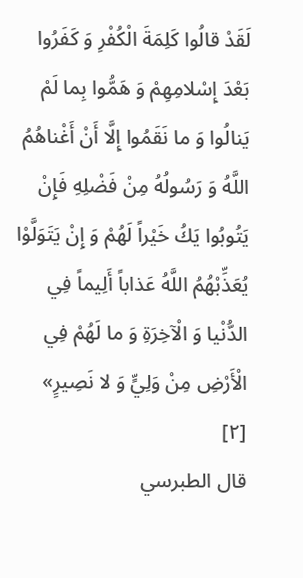لَقَدْ قالُوا كَلِمَةَ الْكُفْرِ وَ كَفَرُوا بَعْدَ إِسْلامِهِمْ وَ هَمُّوا بِما لَمْ يَنالُوا وَ ما نَقَمُوا إِلَّا أَنْ أَغْناهُمُ اللَّهُ وَ رَسُولُهُ مِنْ فَضْلِهِ فَإِنْ يَتُوبُوا يَكُ خَيْراً لَهُمْ وَ إِنْ يَتَوَلَّوْا يُعَذِّبْهُمُ اللَّهُ عَذاباً أَلِيماً فِي الدُّنْيا وَ الْآخِرَةِ وَ ما لَهُمْ فِي الْأَرْضِ مِنْ وَلِيٍّ وَ لا نَصِيرٍ» [٢]
قال الطبرسي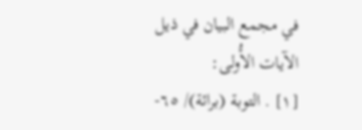في مجمع البيان في ذيل الآيات الأُولى:
[١] . التوبة (برائة)/ ٦٥-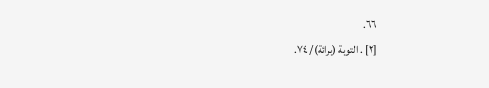٦٦.
[٢] . التوبة (برائة)/ ٧٤.